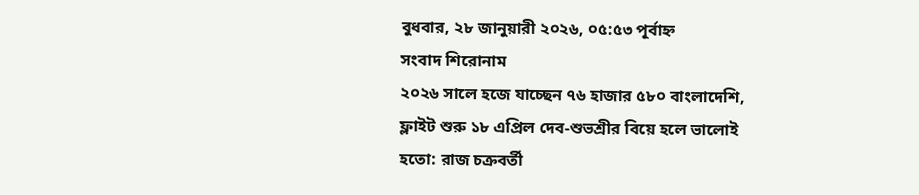বুধবার, ২৮ জানুয়ারী ২০২৬, ০৫:৫৩ পূর্বাহ্ন
সংবাদ শিরোনাম
২০২৬ সালে হজে যাচ্ছেন ৭৬ হাজার ৫৮০ বাংলাদেশি, ফ্লাইট শুরু ১৮ এপ্রিল দেব-শুভশ্রীর বিয়ে হলে ভালোই হতো: রাজ চক্রবর্তী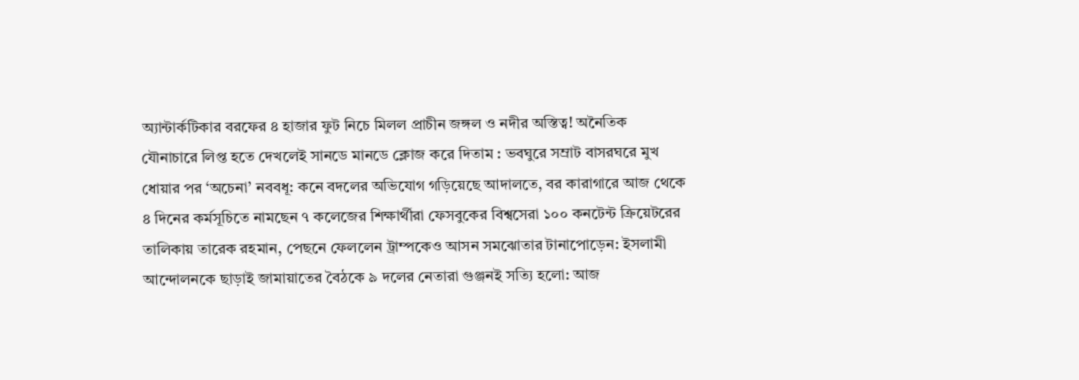অ্যান্টার্কটিকার বরফের ৪ হাজার ফুট নিচে মিলল প্রাচীন জঙ্গল ও নদীর অস্তিত্ব! অনৈতিক যৌনাচারে লিপ্ত হতে দেখলেই সানডে মানডে ক্লোজ করে দিতাম : ভবঘুরে সম্রাট বাসরঘরে মুখ ধোয়ার পর ‘অচেনা’ নববধূ: কনে বদলের অভিযোগ গড়িয়েছে আদালতে, বর কারাগারে আজ থেকে ৪ দিনের কর্মসূচিতে নামছেন ৭ কলেজের শিক্ষার্থীরা ফেসবুকের বিশ্বসেরা ১০০ কনটেন্ট ক্রিয়েটরের তালিকায় তারেক রহমান, পেছনে ফেললেন ট্রাম্পকেও আসন সমঝোতার টানাপোড়েন: ইসলামী আন্দোলনকে ছাড়াই জামায়াতের বৈঠকে ৯ দলের নেতারা গুঞ্জনই সত্যি হলো: আজ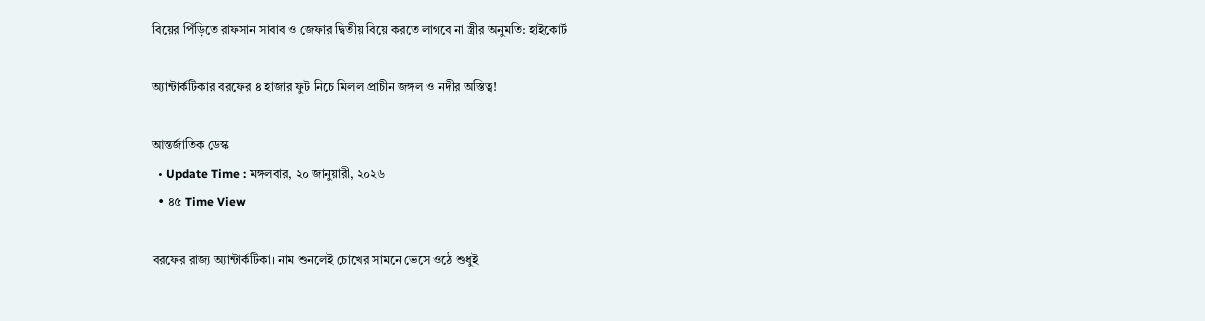বিয়ের পিঁড়িতে রাফসান সাবাব ও জেফার দ্বিতীয় বিয়ে করতে লাগবে না স্ত্রীর অনুমতি: হাইকোর্ট

অ্যান্টার্কটিকার বরফের ৪ হাজার ফুট নিচে মিলল প্রাচীন জঙ্গল ও নদীর অস্তিত্ব!

আন্তর্জাতিক ডেস্ক
  • Update Time : মঙ্গলবার, ২০ জানুয়ারী, ২০২৬
  • ৪৫ Time View

বরফের রাজ্য অ্যান্টার্কটিকা। নাম শুনলেই চোখের সামনে ভেসে ওঠে শুধুই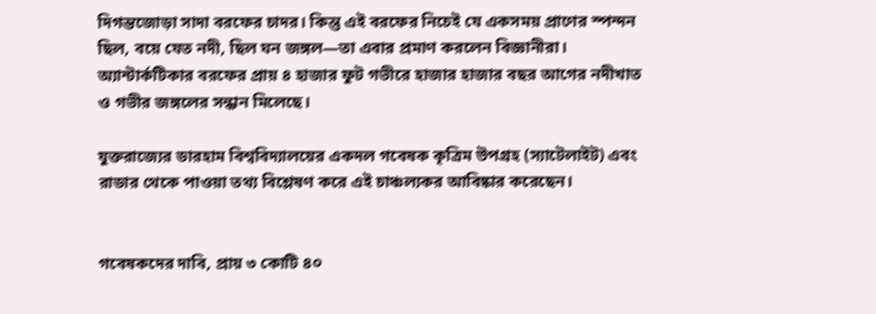দিগন্তজোড়া সাদা বরফের চাদর। কিন্তু এই বরফের নিচেই যে একসময় প্রাণের স্পন্দন ছিল, বয়ে যেত নদী, ছিল ঘন জঙ্গল—তা এবার প্রমাণ করলেন বিজ্ঞানীরা। অ্যান্টার্কটিকার বরফের প্রায় ৪ হাজার ফুট গভীরে হাজার হাজার বছর আগের নদীখাত ও গভীর জঙ্গলের সন্ধান মিলেছে।

যুক্তরাজ্যের ডারহাম বিশ্ববিদ্যালয়ের একদল গবেষক কৃত্রিম উপগ্রহ (স্যাটেলাইট) এবং রাডার থেকে পাওয়া তথ্য বিশ্লেষণ করে এই চাঞ্চল্যকর আবিষ্কার করেছেন।


গবেষকদের দাবি, প্রায় ৩ কোটি ৪০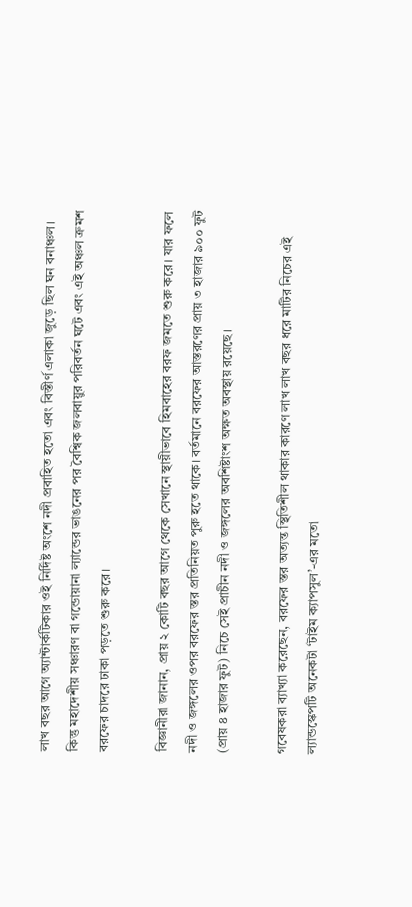লাখ বছর আগে অ্যান্টার্কটিকার ওই নির্দিষ্ট অংশে নদী প্রবাহিত হতো এবং বিস্তীর্ণ এলাকা জুড়ে ছিল ঘন বনাঞ্চল। কিন্তু মহাদেশীয় সঞ্চারণ বা গন্ডোয়ানা ল্যান্ডের ভাঙনের পর বৈশ্বিক জলবায়ুর পরিবর্তন ঘটে এবং এই অঞ্চল ক্রমশ বরফের চাদরে ঢাকা পড়তে শুরু করে।

বিজ্ঞানীরা জানান, প্রায় ২ কোটি বছর আগে থেকে সেখানে স্থায়ীভাবে হিমবাহের বরফ জমতে শুরু করে। যার ফলে নদী ও জঙ্গলের ওপর বরফের স্তর প্রতিনিয়ত পুরু হতে থাকে। বর্তমানে বরফের আস্তরণের প্রায় ৩ হাজার ৯০০ ফুট (প্রায় ৪ হাজার ফুট) নিচে সেই প্রাচীন নদী ও জঙ্গলের অবশিষ্টাংশ অক্ষত অবস্থায় রয়েছে।

গবেষকরা ব্যাখ্যা করেছেন, বরফের স্তর অত্যন্ত স্থিতিশীল থাকার কারণে লাখ লাখ বছর ধরে মাটির নিচের এই ল্যান্ডস্কেপটি অনেকটা ‘টাইম ক্যাপসুল’-এর মতো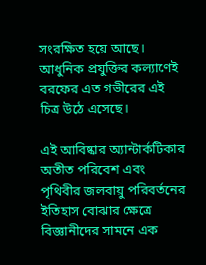সংরক্ষিত হয়ে আছে। আধুনিক প্রযুক্তির কল্যাণেই বরফের এত গভীরের এই চিত্র উঠে এসেছে।

এই আবিষ্কার অ্যান্টার্কটিকার অতীত পরিবেশ এবং পৃথিবীর জলবায়ু পরিবর্তনের ইতিহাস বোঝার ক্ষেত্রে বিজ্ঞানীদের সামনে এক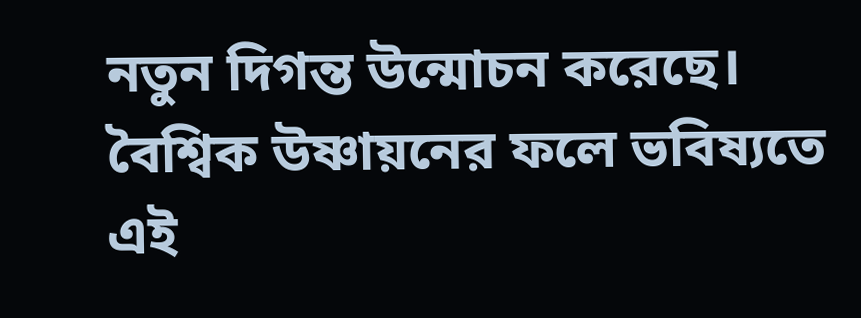নতুন দিগন্ত উন্মোচন করেছে। বৈশ্বিক উষ্ণায়নের ফলে ভবিষ্যতে এই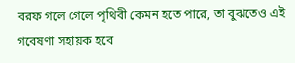বরফ গলে গেলে পৃথিবী কেমন হতে পারে, তা বুঝতেও এই গবেষণা সহায়ক হবে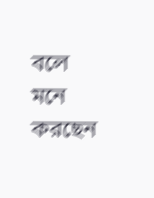বলে মনে করছেন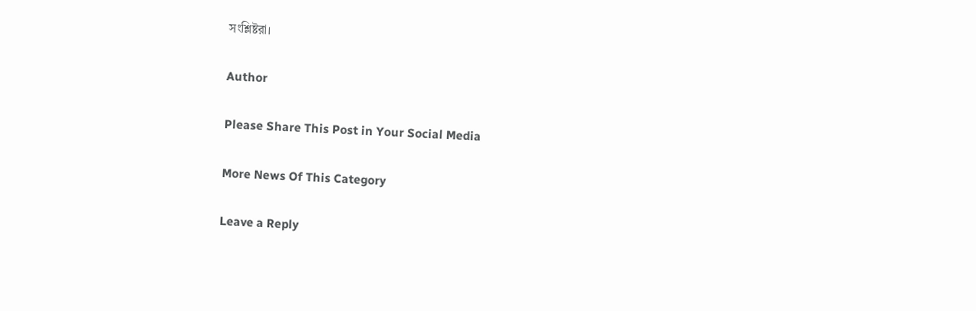সংশ্লিষ্টরা।

Author

Please Share This Post in Your Social Media

More News Of This Category

Leave a Reply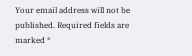Your email address will not be published. Required fields are marked *